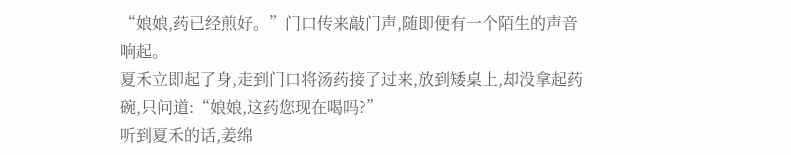“娘娘,药已经煎好。”门口传来敲门声,随即便有一个陌生的声音响起。
夏禾立即起了身,走到门口将汤药接了过来,放到矮桌上,却没拿起药碗,只问道:“娘娘,这药您现在喝吗?”
听到夏禾的话,姜绵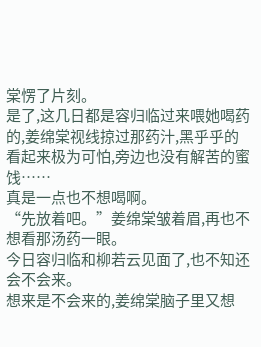棠愣了片刻。
是了,这几日都是容归临过来喂她喝药的,姜绵棠视线掠过那药汁,黑乎乎的看起来极为可怕,旁边也没有解苦的蜜饯……
真是一点也不想喝啊。
“先放着吧。”姜绵棠皱着眉,再也不想看那汤药一眼。
今日容归临和柳若云见面了,也不知还会不会来。
想来是不会来的,姜绵棠脑子里又想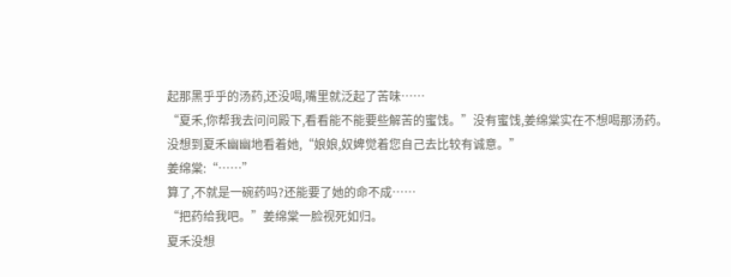起那黑乎乎的汤药,还没喝,嘴里就泛起了苦味……
“夏禾,你帮我去问问殿下,看看能不能要些解苦的蜜饯。”没有蜜饯,姜绵棠实在不想喝那汤药。
没想到夏禾幽幽地看着她,“娘娘,奴婢觉着您自己去比较有诚意。”
姜绵棠:“……”
算了,不就是一碗药吗?还能要了她的命不成……
“把药给我吧。”姜绵棠一脸视死如归。
夏禾没想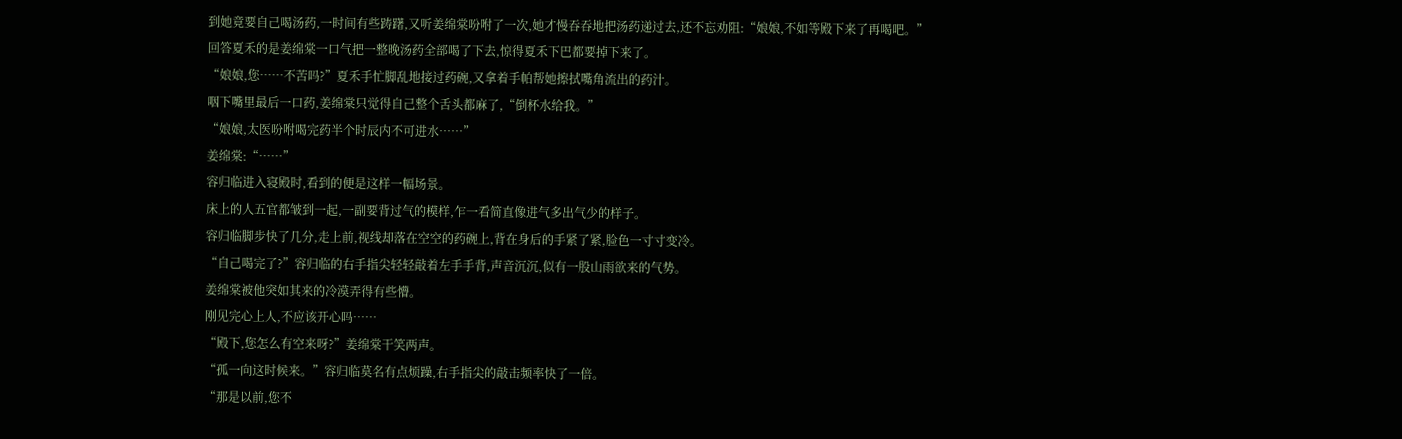到她竟要自己喝汤药,一时间有些踌躇,又听姜绵棠吩咐了一次,她才慢吞吞地把汤药递过去,还不忘劝阻:“娘娘,不如等殿下来了再喝吧。”
回答夏禾的是姜绵棠一口气把一整晚汤药全部喝了下去,惊得夏禾下巴都要掉下来了。
“娘娘,您……不苦吗?”夏禾手忙脚乱地接过药碗,又拿着手帕帮她擦拭嘴角流出的药汁。
咽下嘴里最后一口药,姜绵棠只觉得自己整个舌头都麻了,“倒杯水给我。”
“娘娘,太医吩咐喝完药半个时辰内不可进水……”
姜绵棠:“……”
容归临进入寝殿时,看到的便是这样一幅场景。
床上的人五官都皱到一起,一副要背过气的模样,乍一看简直像进气多出气少的样子。
容归临脚步快了几分,走上前,视线却落在空空的药碗上,背在身后的手紧了紧,脸色一寸寸变冷。
“自己喝完了?”容归临的右手指尖轻轻敲着左手手背,声音沉沉,似有一股山雨欲来的气势。
姜绵棠被他突如其来的冷漠弄得有些懵。
刚见完心上人,不应该开心吗……
“殿下,您怎么有空来呀?”姜绵棠干笑两声。
“孤一向这时候来。”容归临莫名有点烦躁,右手指尖的敲击频率快了一倍。
“那是以前,您不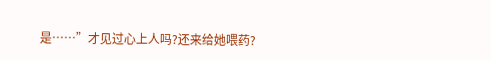是……”才见过心上人吗?还来给她喂药?